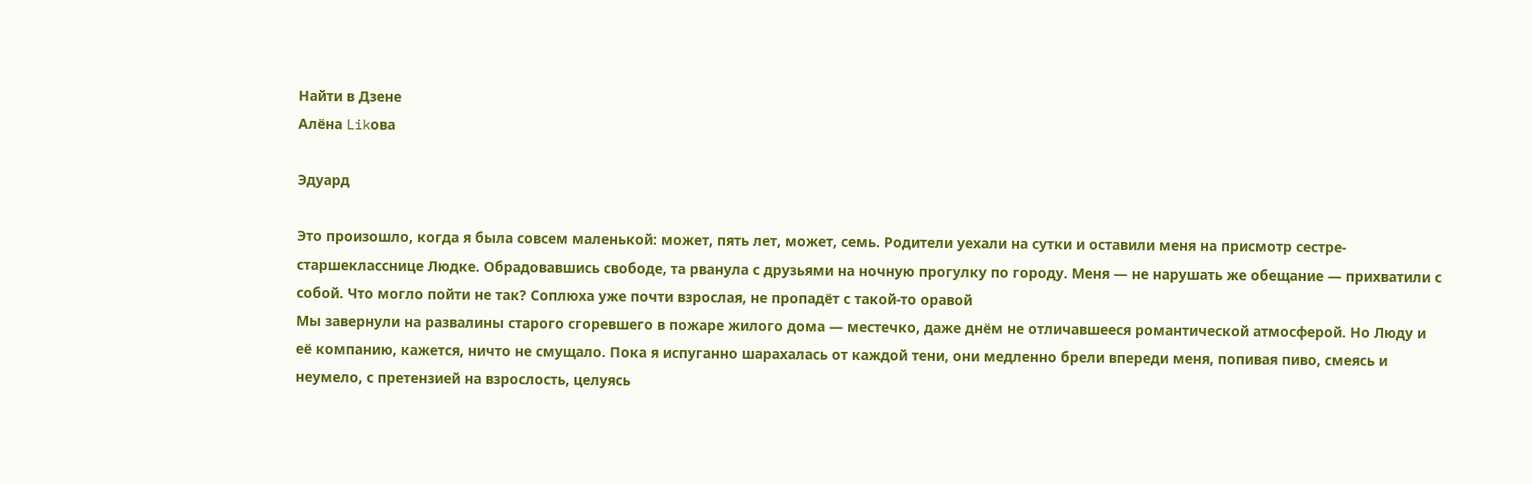Найти в Дзене
Алёна Likова

Эдуард

Это произошло, когда я была совсем маленькой: может, пять лет, может, семь. Родители уехали на сутки и оставили меня на присмотр сестре-старшекласснице Людке. Обрадовавшись свободе, та рванула с друзьями на ночную прогулку по городу. Меня — не нарушать же обещание — прихватили с собой. Что могло пойти не так? Соплюха уже почти взрослая, не пропадёт с такой-то оравой
Мы завернули на развалины старого сгоревшего в пожаре жилого дома — местечко, даже днём не отличавшееся романтической атмосферой. Но Люду и её компанию, кажется, ничто не смущало. Пока я испуганно шарахалась от каждой тени, они медленно брели впереди меня, попивая пиво, смеясь и неумело, с претензией на взрослость, целуясь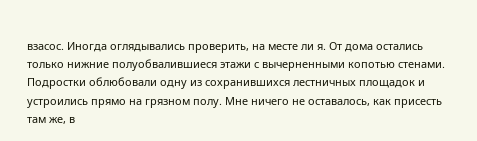взасос. Иногда оглядывались проверить, на месте ли я. От дома остались только нижние полуобвалившиеся этажи с вычерненными копотью стенами. Подростки облюбовали одну из сохранившихся лестничных площадок и устроились прямо на грязном полу. Мне ничего не оставалось, как присесть там же, в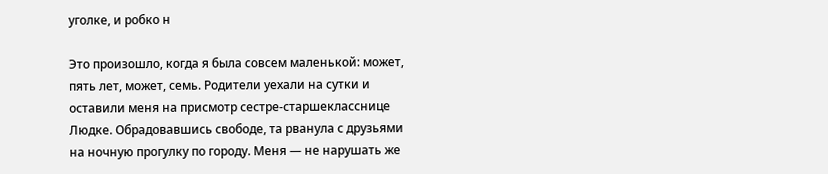уголке, и робко н

Это произошло, когда я была совсем маленькой: может, пять лет, может, семь. Родители уехали на сутки и оставили меня на присмотр сестре-старшекласснице Людке. Обрадовавшись свободе, та рванула с друзьями на ночную прогулку по городу. Меня — не нарушать же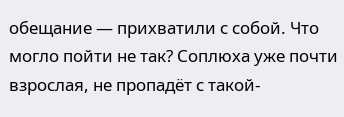обещание — прихватили с собой. Что могло пойти не так? Соплюха уже почти взрослая, не пропадёт с такой-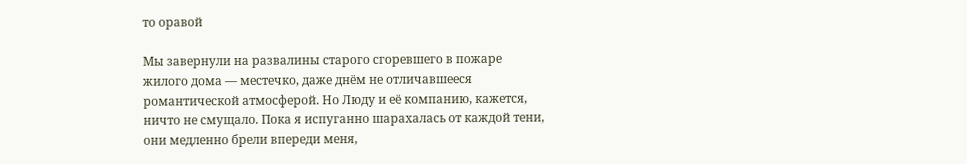то оравой

Мы завернули на развалины старого сгоревшего в пожаре жилого дома — местечко, даже днём не отличавшееся романтической атмосферой. Но Люду и её компанию, кажется, ничто не смущало. Пока я испуганно шарахалась от каждой тени, они медленно брели впереди меня,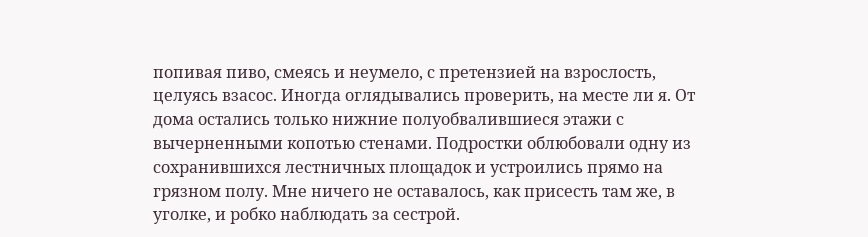попивая пиво, смеясь и неумело, с претензией на взрослость, целуясь взасос. Иногда оглядывались проверить, на месте ли я. От дома остались только нижние полуобвалившиеся этажи с вычерненными копотью стенами. Подростки облюбовали одну из сохранившихся лестничных площадок и устроились прямо на грязном полу. Мне ничего не оставалось, как присесть там же, в уголке, и робко наблюдать за сестрой.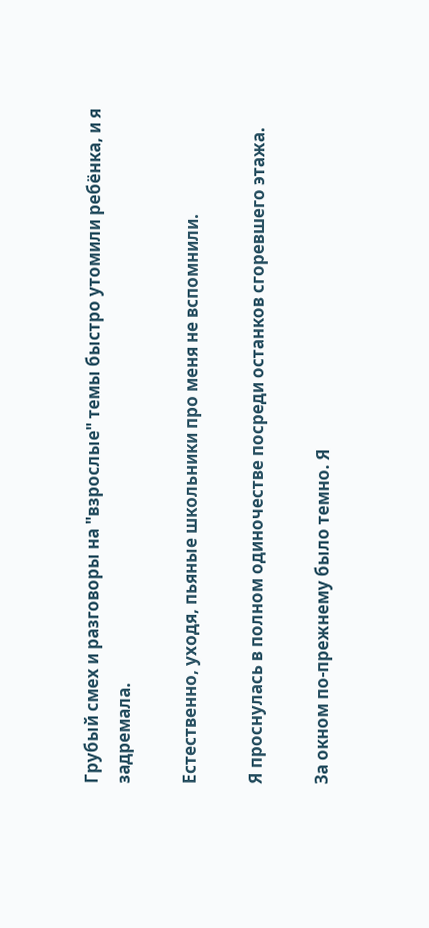Грубый смех и разговоры на "взрослые" темы быстро утомили ребёнка, и я задремала.

Естественно, уходя, пьяные школьники про меня не вспомнили.

Я проснулась в полном одиночестве посреди останков сгоревшего этажа.

За окном по-прежнему было темно. Я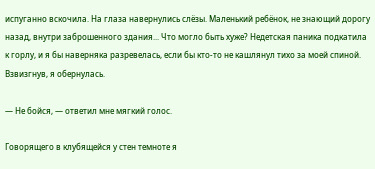испуганно вскочила. На глаза навернулись слёзы. Маленький ребёнок, не знающий дорогу назад, внутри заброшенного здания... Что могло быть хуже? Недетская паника подкатила к горлу, и я бы наверняка разревелась, если бы кто-то не кашлянул тихо за моей спиной. Взвизгнув, я обернулась.

— Не бойся, — ответил мне мягкий голос.

Говорящего в клубящейся у стен темноте я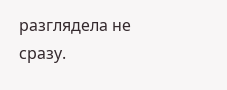разглядела не сразу.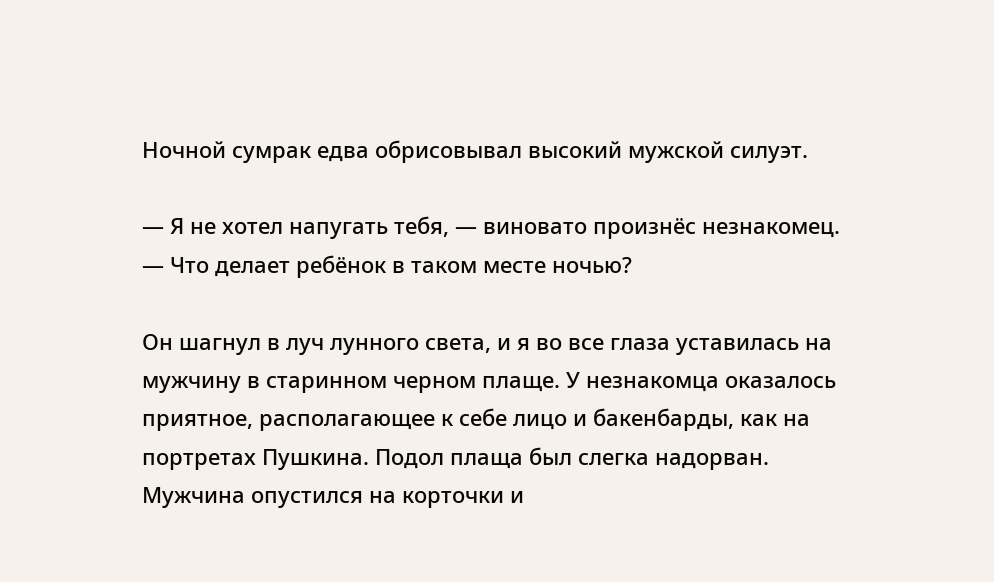Ночной сумрак едва обрисовывал высокий мужской силуэт.

— Я не хотел напугать тебя, — виновато произнёс незнакомец. — Что делает ребёнок в таком месте ночью?

Он шагнул в луч лунного света, и я во все глаза уставилась на мужчину в старинном черном плаще. У незнакомца оказалось приятное, располагающее к себе лицо и бакенбарды, как на портретах Пушкина. Подол плаща был слегка надорван. Мужчина опустился на корточки и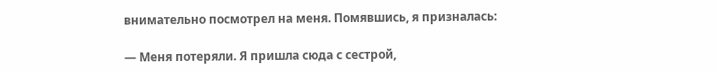внимательно посмотрел на меня. Помявшись, я призналась:

— Меня потеряли. Я пришла сюда с сестрой,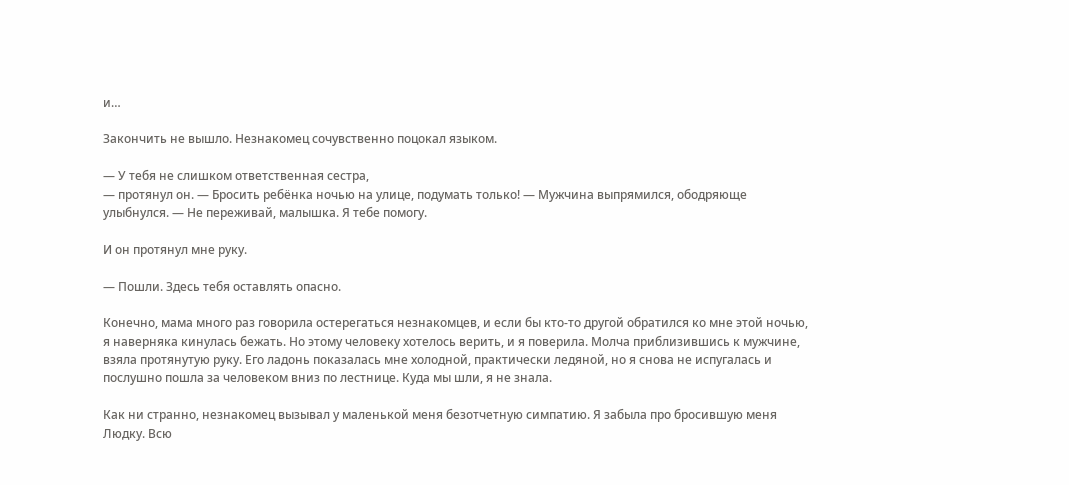и…

Закончить не вышло. Незнакомец сочувственно поцокал языком.

— У тебя не слишком ответственная сестра,
— протянул он. — Бросить ребёнка ночью на улице, подумать только! — Мужчина выпрямился, ободряюще улыбнулся. — Не переживай, малышка. Я тебе помогу.

И он протянул мне руку.

— Пошли. Здесь тебя оставлять опасно.

Конечно, мама много раз говорила остерегаться незнакомцев, и если бы кто-то другой обратился ко мне этой ночью, я наверняка кинулась бежать. Но этому человеку хотелось верить, и я поверила. Молча приблизившись к мужчине, взяла протянутую руку. Его ладонь показалась мне холодной, практически ледяной, но я снова не испугалась и послушно пошла за человеком вниз по лестнице. Куда мы шли, я не знала.

Как ни странно, незнакомец вызывал у маленькой меня безотчетную симпатию. Я забыла про бросившую меня Людку. Всю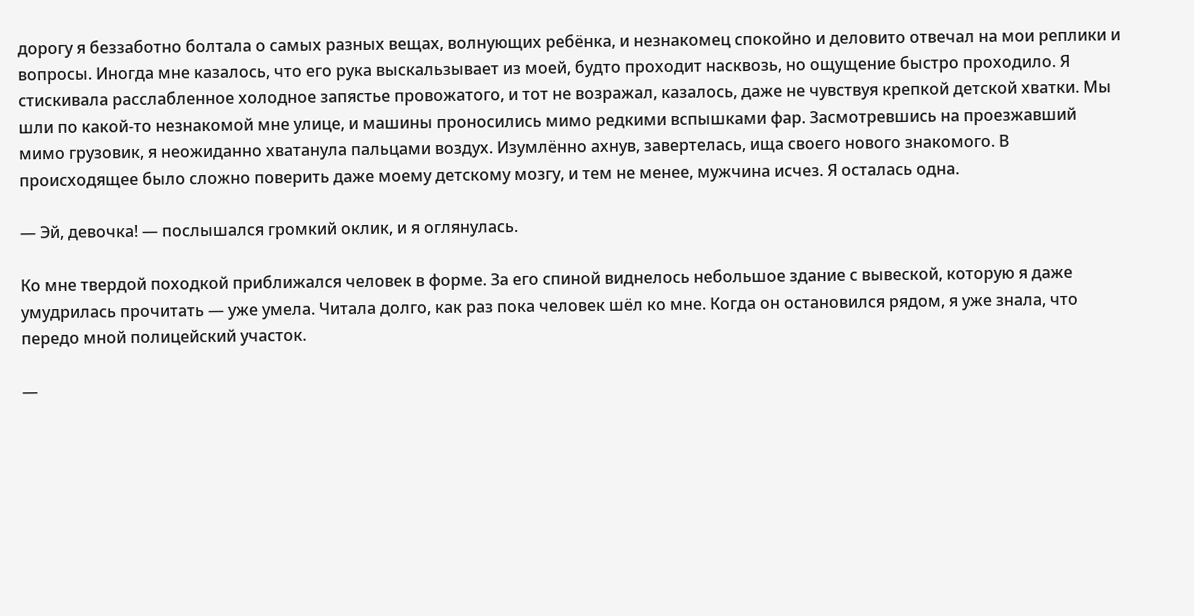дорогу я беззаботно болтала о самых разных вещах, волнующих ребёнка, и незнакомец спокойно и деловито отвечал на мои реплики и вопросы. Иногда мне казалось, что его рука выскальзывает из моей, будто проходит насквозь, но ощущение быстро проходило. Я стискивала расслабленное холодное запястье провожатого, и тот не возражал, казалось, даже не чувствуя крепкой детской хватки. Мы шли по какой-то незнакомой мне улице, и машины проносились мимо редкими вспышками фар. Засмотревшись на проезжавший мимо грузовик, я неожиданно хватанула пальцами воздух. Изумлённо ахнув, завертелась, ища своего нового знакомого. В происходящее было сложно поверить даже моему детскому мозгу, и тем не менее, мужчина исчез. Я осталась одна.

— Эй, девочка! — послышался громкий оклик, и я оглянулась.

Ко мне твердой походкой приближался человек в форме. За его спиной виднелось небольшое здание с вывеской, которую я даже умудрилась прочитать — уже умела. Читала долго, как раз пока человек шёл ко мне. Когда он остановился рядом, я уже знала, что передо мной полицейский участок.

—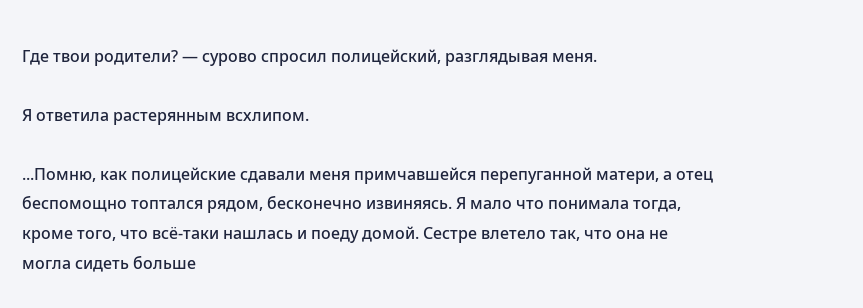Где твои родители? — сурово спросил полицейский, разглядывая меня.

Я ответила растерянным всхлипом.

...Помню, как полицейские сдавали меня примчавшейся перепуганной матери, а отец беспомощно топтался рядом, бесконечно извиняясь. Я мало что понимала тогда, кроме того, что всё-таки нашлась и поеду домой. Сестре влетело так, что она не могла сидеть больше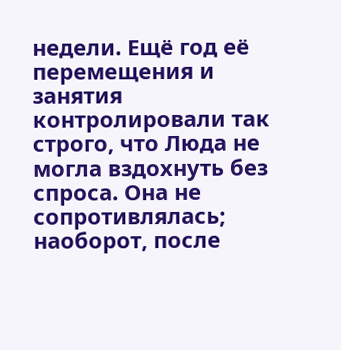недели. Ещё год её перемещения и занятия контролировали так строго, что Люда не могла вздохнуть без спроса. Она не сопротивлялась; наоборот, после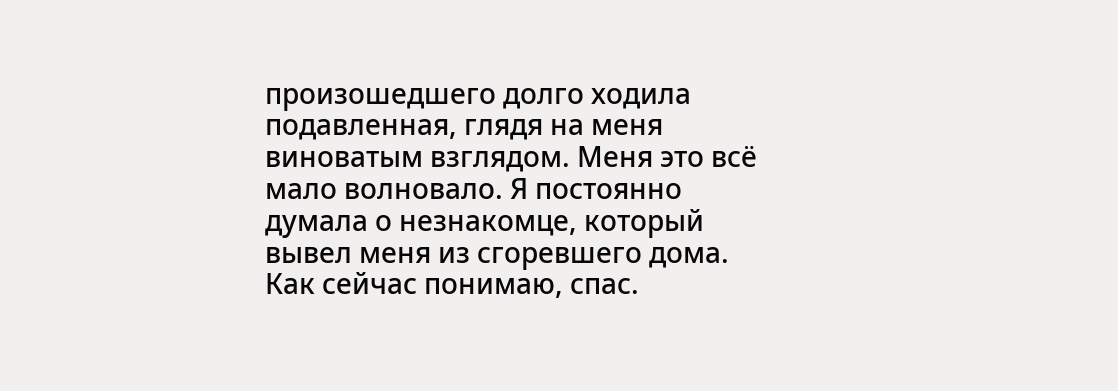произошедшего долго ходила подавленная, глядя на меня виноватым взглядом. Меня это всё мало волновало. Я постоянно думала о незнакомце, который вывел меня из сгоревшего дома. Как сейчас понимаю, спас.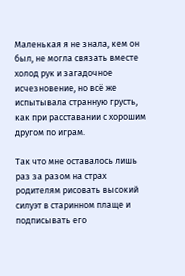Маленькая я не знала, кем он был, не могла связать вместе холод рук и загадочное исчезновение, но всё же испытывала странную грусть, как при расставании с хорошим другом по играм.

Так что мне оставалось лишь раз за разом на страх родителям рисовать высокий силуэт в старинном плаще и подписывать его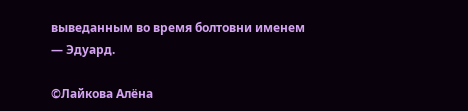выведанным во время болтовни именем — Эдуард.

©Лайкова Алёна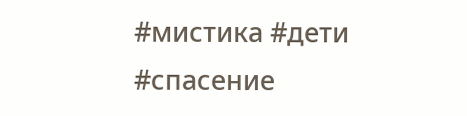#мистика #дети #спасение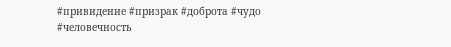#привидение #призрак #доброта #чудо #человечность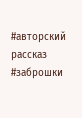#авторский рассказ #заброшки